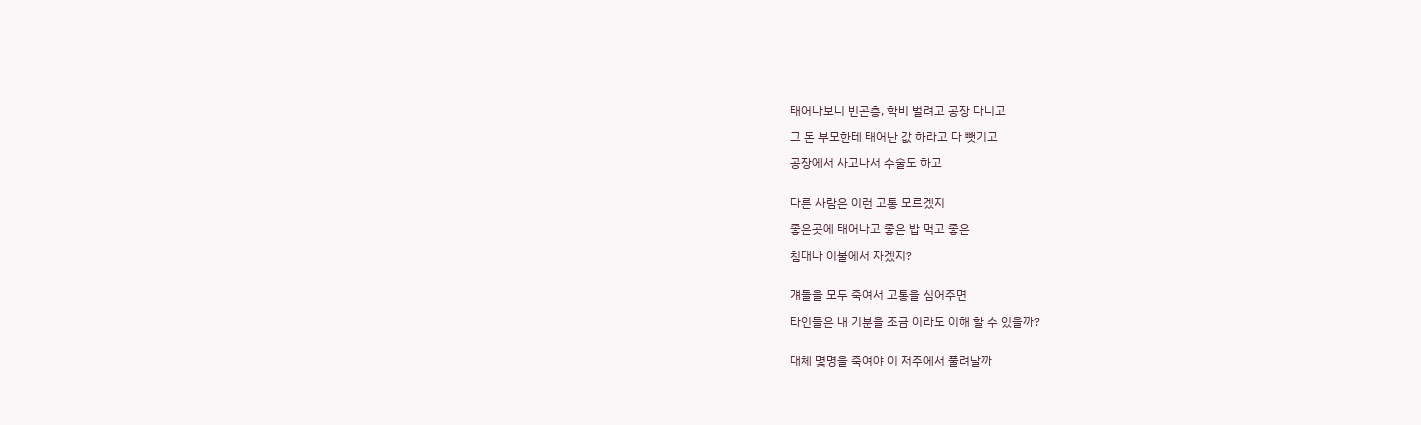태어나보니 빈곤층, 학비 벌려고 공장 다니고

그 돈 부모한테 태어난 값 하라고 다 뺏기고

공장에서 사고나서 수술도 하고


다른 사람은 이런 고통 모르겠지

좋은곳에 태어나고 좋은 밥 먹고 좋은

침대나 이불에서 자겠지?


걔들을 모두 죽여서 고통을 심어주면

타인들은 내 기분을 조금 이라도 이해 할 수 있을까?


대체 몇명을 죽여야 이 저주에서 풀려날까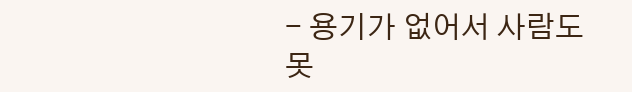- 용기가 없어서 사람도 못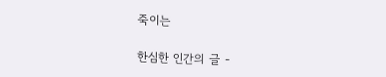죽이는

한심한 인간의 글 -